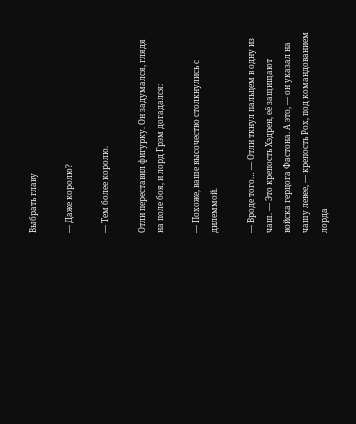Выбрать главу

— Даже королю?

— Тем более королю.

Отли переставил фигурку. Он задумался, глядя на поле боя, и лорд Грэм догадался:

— Похоже, ваше высочество столкнулись с дилеммой.

— Вроде того… — Отли ткнул пальцем в одну из чаш. — Это крепость Хэдрен, её защищают войска герцога Фастона. А это, — он указал на чашу левее, — крепость Рох, под командованием лорда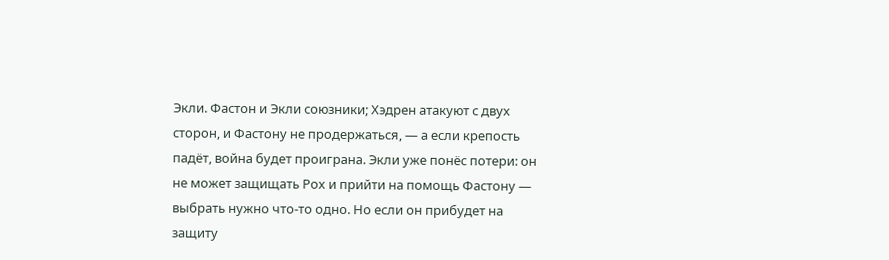Экли. Фастон и Экли союзники; Хэдрен атакуют с двух сторон, и Фастону не продержаться, — а если крепость падёт, война будет проиграна. Экли уже понёс потери: он не может защищать Рох и прийти на помощь Фастону — выбрать нужно что-то одно. Но если он прибудет на защиту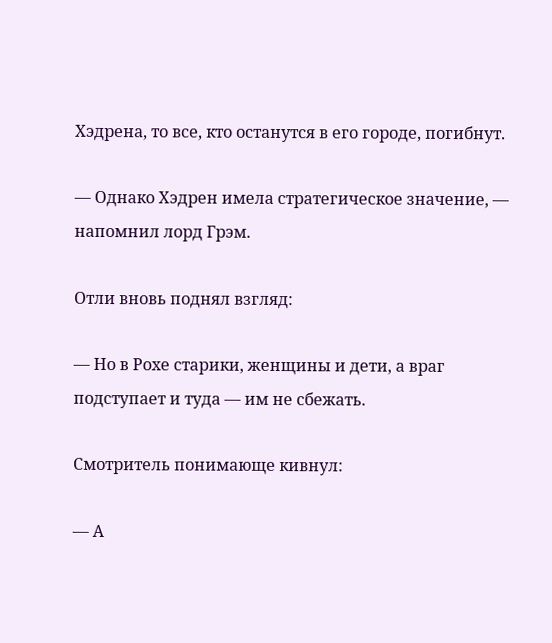Хэдрена, то все, кто останутся в его городе, погибнут.

— Однако Хэдрен имела стратегическое значение, — напомнил лорд Грэм.

Отли вновь поднял взгляд:

— Но в Рохе старики, женщины и дети, а враг подступает и туда — им не сбежать.

Смотритель понимающе кивнул:

— А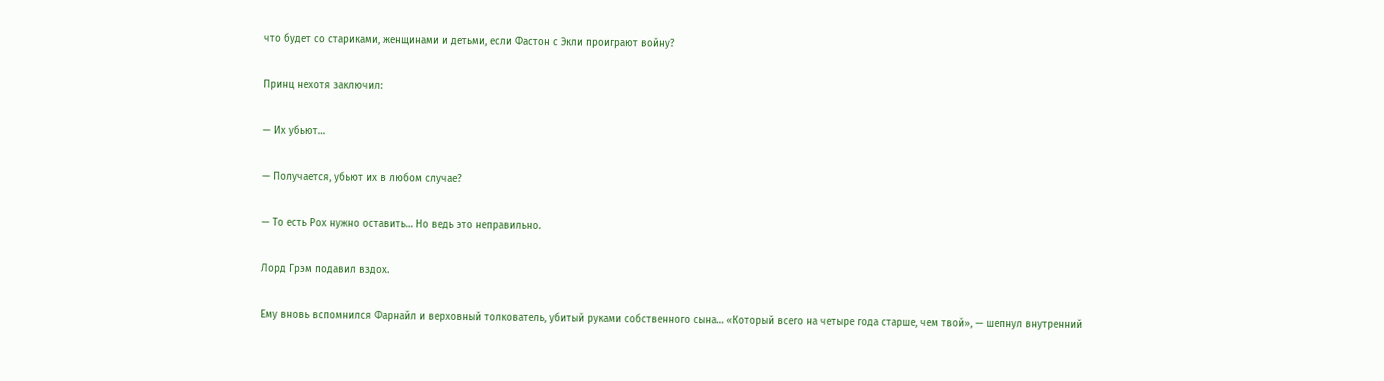что будет со стариками, женщинами и детьми, если Фастон с Экли проиграют войну?

Принц нехотя заключил:

— Их убьют…

— Получается, убьют их в любом случае?

— То есть Рох нужно оставить… Но ведь это неправильно.

Лорд Грэм подавил вздох.

Ему вновь вспомнился Фарнайл и верховный толкователь, убитый руками собственного сына… «Который всего на четыре года старше, чем твой», — шепнул внутренний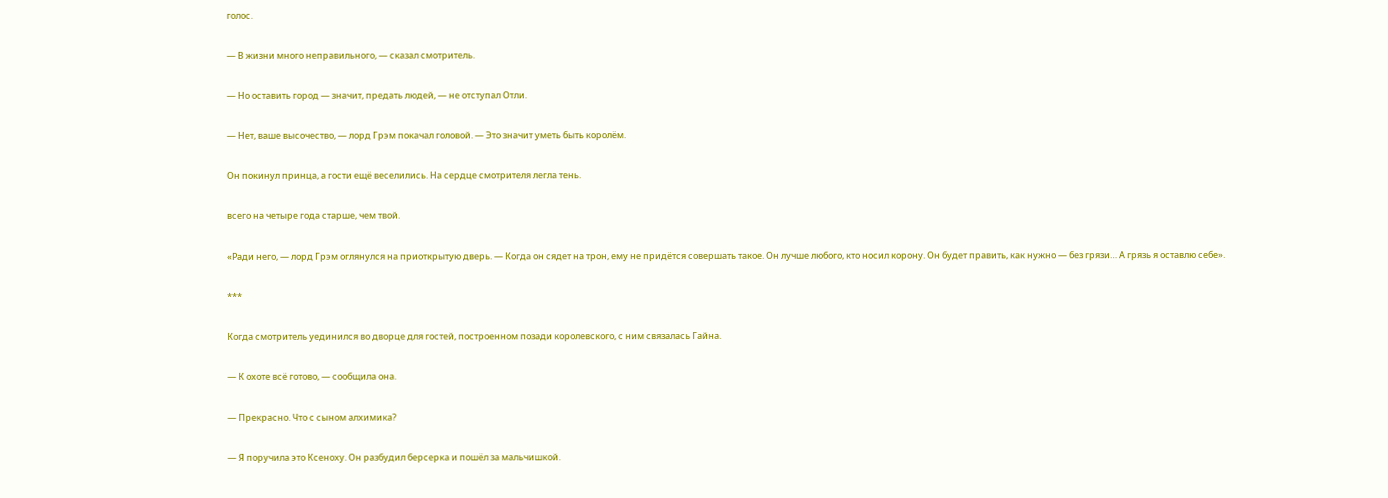голос.

— В жизни много неправильного, — сказал смотритель.

— Но оставить город — значит, предать людей, — не отступал Отли.

— Нет, ваше высочество, — лорд Грэм покачал головой. — Это значит уметь быть королём.

Он покинул принца, а гости ещё веселились. На сердце смотрителя легла тень.

всего на четыре года старше, чем твой.

«Ради него, — лорд Грэм оглянулся на приоткрытую дверь. — Когда он сядет на трон, ему не придётся совершать такое. Он лучше любого, кто носил корону. Он будет править, как нужно — без грязи… А грязь я оставлю себе».

***

Когда смотритель уединился во дворце для гостей, построенном позади королевского, с ним связалась Гайна.

— К охоте всё готово, — сообщила она.

— Прекрасно. Что с сыном алхимика?

— Я поручила это Ксеноху. Он разбудил берсерка и пошёл за мальчишкой.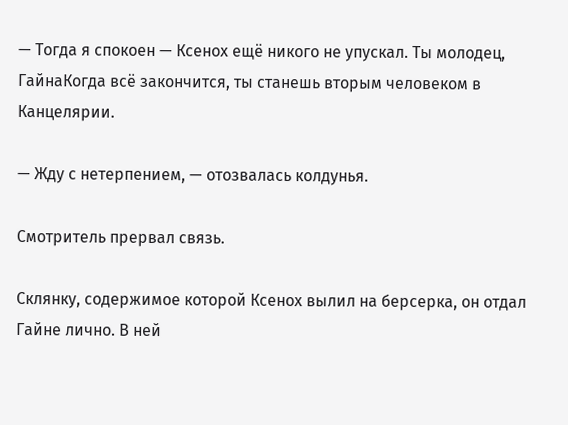— Тогда я спокоен — Ксенох ещё никого не упускал. Ты молодец, ГайнаКогда всё закончится, ты станешь вторым человеком в Канцелярии.

— Жду с нетерпением, — отозвалась колдунья.

Смотритель прервал связь.

Склянку, содержимое которой Ксенох вылил на берсерка, он отдал Гайне лично. В ней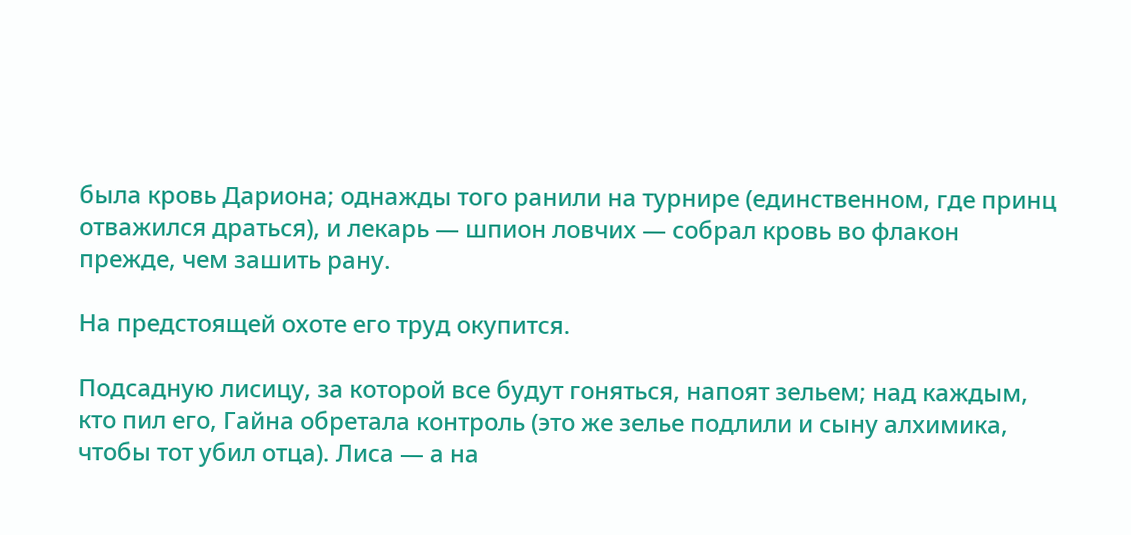была кровь Дариона; однажды того ранили на турнире (единственном, где принц отважился драться), и лекарь — шпион ловчих — собрал кровь во флакон прежде, чем зашить рану.

На предстоящей охоте его труд окупится.

Подсадную лисицу, за которой все будут гоняться, напоят зельем; над каждым, кто пил его, Гайна обретала контроль (это же зелье подлили и сыну алхимика, чтобы тот убил отца). Лиса — а на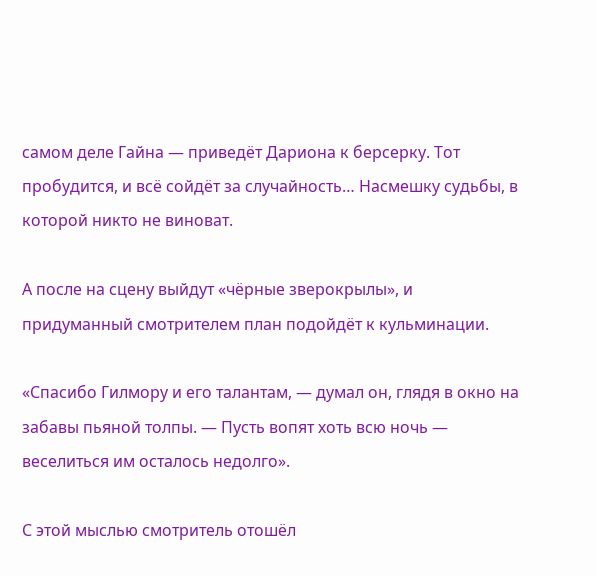самом деле Гайна — приведёт Дариона к берсерку. Тот пробудится, и всё сойдёт за случайность… Насмешку судьбы, в которой никто не виноват.

А после на сцену выйдут «чёрные зверокрылы», и придуманный смотрителем план подойдёт к кульминации.

«Спасибо Гилмору и его талантам, — думал он, глядя в окно на забавы пьяной толпы. — Пусть вопят хоть всю ночь — веселиться им осталось недолго».

С этой мыслью смотритель отошёл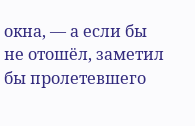окна, — а если бы не отошёл, заметил бы пролетевшего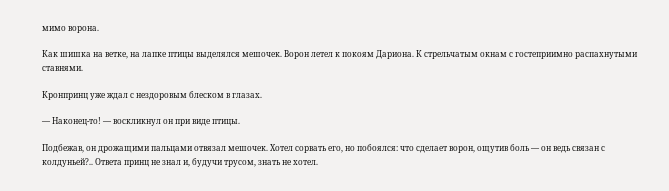мимо ворона.

Как шишка на ветке, на лапке птицы выделялся мешочек. Ворон летел к покоям Дариона. К стрельчатым окнам с гостеприимно распахнутыми ставнями.

Кронпринц уже ждал с нездоровым блеском в глазах.

— Наконец-то! — воскликнул он при виде птицы.

Подбежав, он дрожащими пальцами отвязал мешочек. Хотел сорвать его, но побоялся: что сделает ворон, ощутив боль — он ведь связан с колдуньей?.. Ответа принц не знал и, будучи трусом, знать не хотел.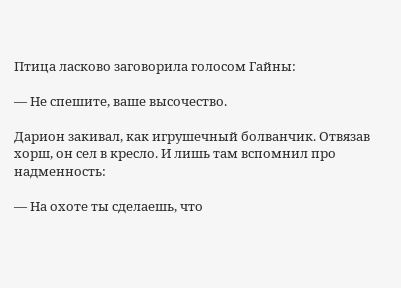Птица ласково заговорила голосом Гайны:

— Не спешите, ваше высочество.

Дарион закивал, как игрушечный болванчик. Отвязав хорш, он сел в кресло. И лишь там вспомнил про надменность:

— На охоте ты сделаешь, что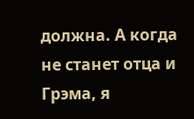должна. А когда не станет отца и Грэма, я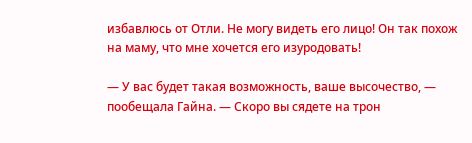избавлюсь от Отли. Не могу видеть его лицо! Он так похож на маму, что мне хочется его изуродовать!

— У вас будет такая возможность, ваше высочество, — пообещала Гайна. — Скоро вы сядете на трон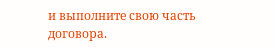и выполните свою часть договора.